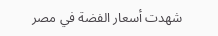شهدت أسعار الفضة في مصر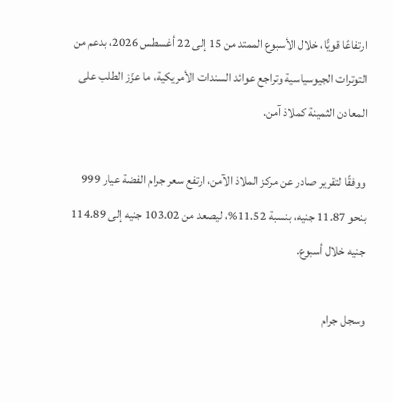ارتفاعًا قويًّا، خلال الأسبوع الممتد من 15 إلى 22 أغسطس 2026، بدعم من التوترات الجيوسياسية وتراجع عوائد السندات الأمريكية، ما عزّز الطلب على المعادن الثمينة كملاذ آمن.

ووفقًا لتقرير صادر عن مركز الملاذ الآمن، ارتفع سعر جرام الفضة عيار 999 بنحو 11.87 جنيه، بنسبة 11.52%، ليصعد من 103.02 جنيه إلى 114.89 جنيه خلال أسبوع.

وسجل جرام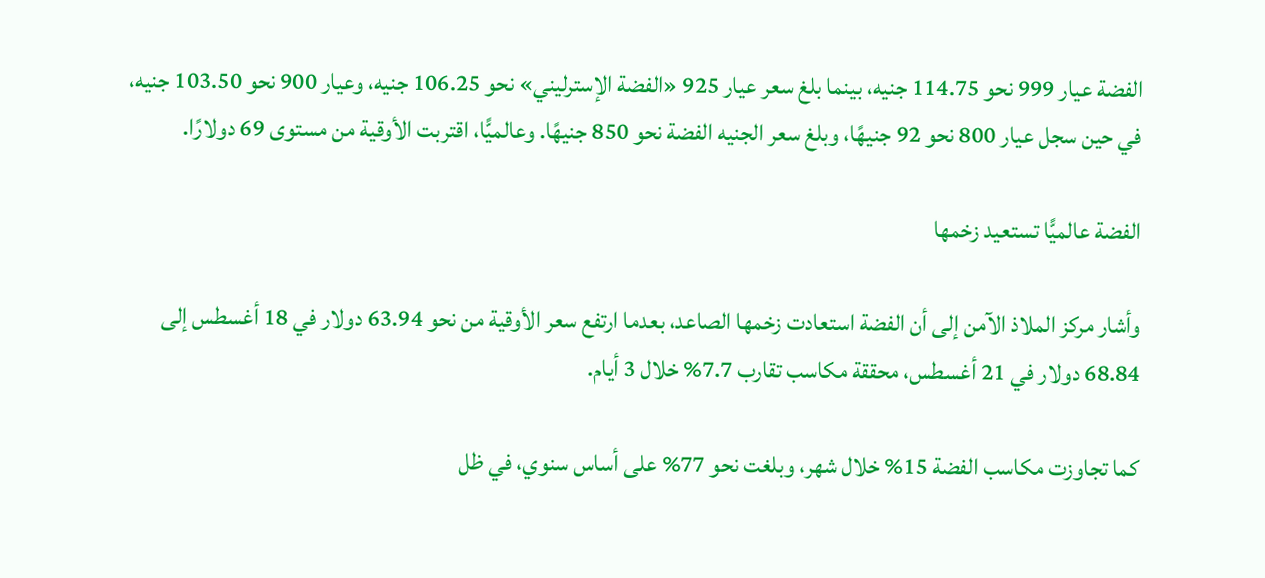الفضة عيار 999 نحو 114.75 جنيه، بينما بلغ سعر عيار 925 «الفضة الإسترليني» نحو 106.25 جنيه، وعيار 900 نحو 103.50 جنيه، في حين سجل عيار 800 نحو 92 جنيهًا، وبلغ سعر الجنيه الفضة نحو 850 جنيهًا. وعالميًّا، اقتربت الأوقية من مستوى 69 دولارًا.

الفضة عالميًّا تستعيد زخمها

وأشار مركز الملاذ الآمن إلى أن الفضة استعادت زخمها الصاعد، بعدما ارتفع سعر الأوقية من نحو 63.94 دولار في 18 أغسطس إلى 68.84 دولار في 21 أغسطس، محققة مكاسب تقارب 7.7% خلال 3 أيام.

كما تجاوزت مكاسب الفضة 15% خلال شهر، وبلغت نحو 77% على أساس سنوي، في ظل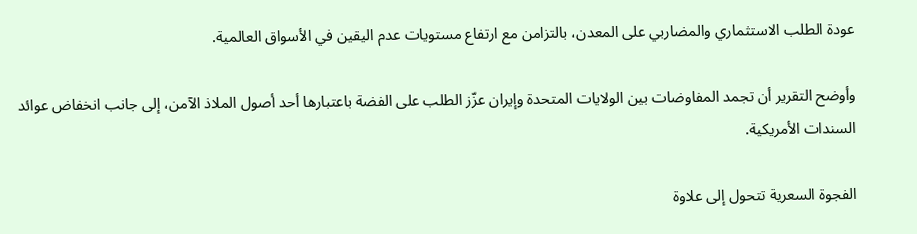عودة الطلب الاستثماري والمضاربي على المعدن، بالتزامن مع ارتفاع مستويات عدم اليقين في الأسواق العالمية.

وأوضح التقرير أن تجمد المفاوضات بين الولايات المتحدة وإيران عزّز الطلب على الفضة باعتبارها أحد أصول الملاذ الآمن، إلى جانب انخفاض عوائد السندات الأمريكية.

الفجوة السعرية تتحول إلى علاوة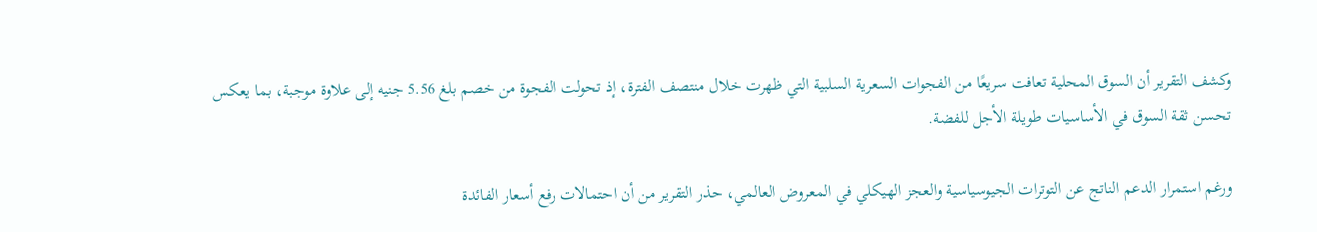وكشف التقرير أن السوق المحلية تعافت سريعًا من الفجوات السعرية السلبية التي ظهرت خلال منتصف الفترة، إذ تحولت الفجوة من خصم بلغ 5.56 جنيه إلى علاوة موجبة، بما يعكس تحسن ثقة السوق في الأساسيات طويلة الأجل للفضة.

ورغم استمرار الدعم الناتج عن التوترات الجيوسياسية والعجز الهيكلي في المعروض العالمي، حذر التقرير من أن احتمالات رفع أسعار الفائدة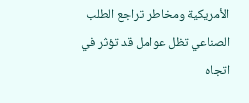الأمريكية ومخاطر تراجع الطلب الصناعي تظل عوامل قد تؤثر في اتجاه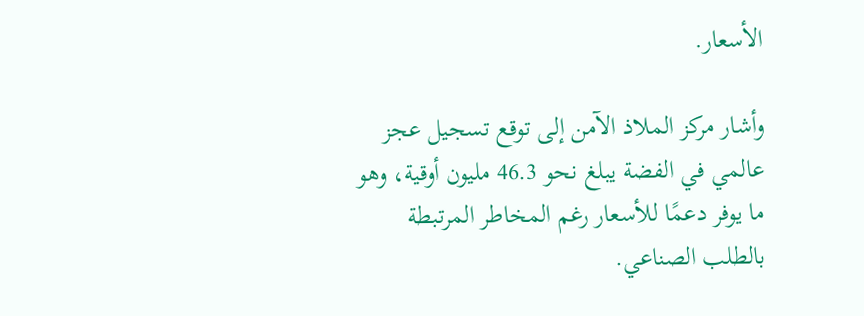الأسعار.

وأشار مركز الملاذ الآمن إلى توقع تسجيل عجز عالمي في الفضة يبلغ نحو 46.3 مليون أوقية، وهو ما يوفر دعمًا للأسعار رغم المخاطر المرتبطة بالطلب الصناعي.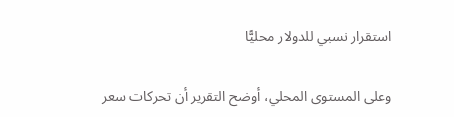استقرار نسبي للدولار محليًّا

وعلى المستوى المحلي، أوضح التقرير أن تحركات سعر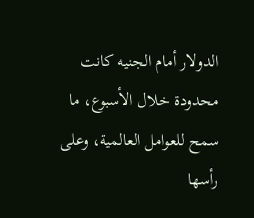الدولار أمام الجنيه كانت محدودة خلال الأسبوع، ما سمح للعوامل العالمية، وعلى رأسها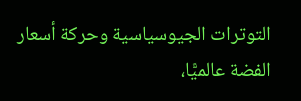التوترات الجيوسياسية وحركة أسعار الفضة عالميًّا،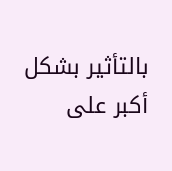بالتأثير بشكل أكبر على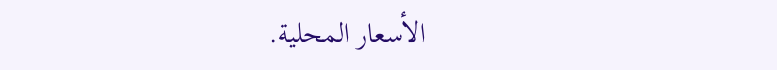الأسعار المحلية.